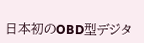日本初のOBD型デジタ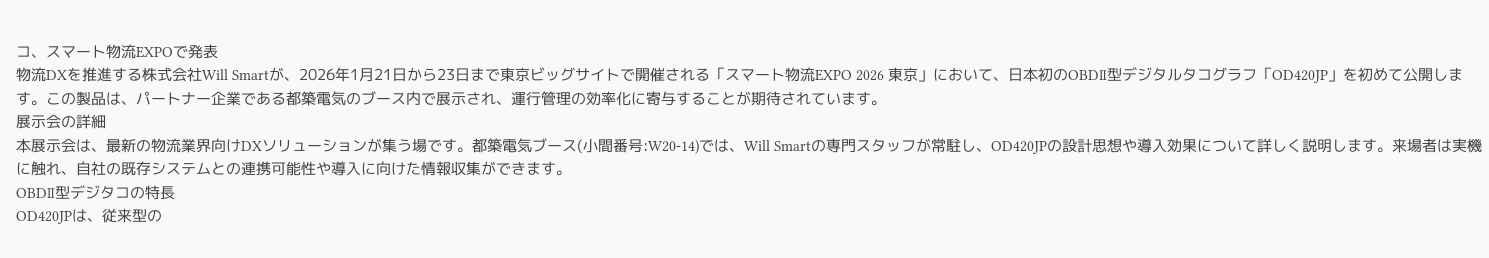コ、スマート物流EXPOで発表
物流DXを推進する株式会社Will Smartが、2026年1月21日から23日まで東京ビッグサイトで開催される「スマート物流EXPO 2026 東京」において、日本初のOBDⅡ型デジタルタコグラフ「OD420JP」を初めて公開します。この製品は、パートナー企業である都築電気のブース内で展示され、運行管理の効率化に寄与することが期待されています。
展示会の詳細
本展示会は、最新の物流業界向けDXソリューションが集う場です。都築電気ブース(小間番号:W20-14)では、Will Smartの専門スタッフが常駐し、OD420JPの設計思想や導入効果について詳しく説明します。来場者は実機に触れ、自社の既存システムとの連携可能性や導入に向けた情報収集ができます。
OBDⅡ型デジタコの特長
OD420JPは、従来型の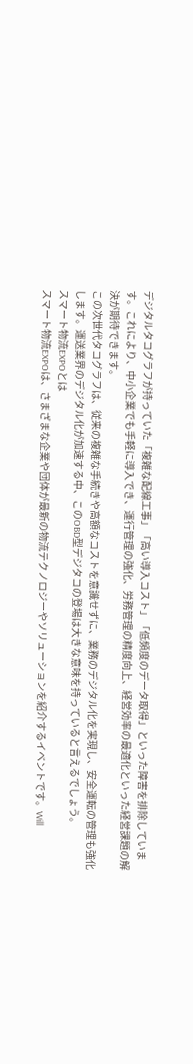デジタルタコグラフが持っていた「複雑な配線工事」「高い導入コスト」「低頻度のデータ取得」といった障害を排除しています。これにより、中小企業でも手軽に導入でき、運行管理の強化、労務管理の精度向上、経営効率の最適化といった経営課題の解決が期待できます。
この次世代タコグラフは、従来の複雑な手続きや高額なコストを意識せずに、業務のデジタル化を実現し、安全運転の管理も強化します。運送業界のデジタル化が加速する中、このOBD型デジタコの登場は大きな意味を持っていると言えるでしょう。
スマート物流EXPOとは
スマート物流EXPOは、さまざまな企業や団体が最新の物流テクノロジーやソリューションを紹介するイベントです。Will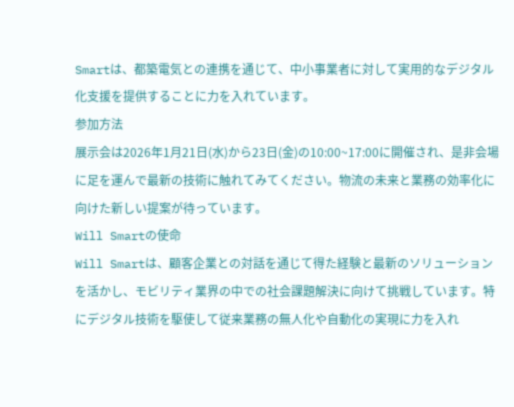Smartは、都築電気との連携を通じて、中小事業者に対して実用的なデジタル化支援を提供することに力を入れています。
参加方法
展示会は2026年1月21日(水)から23日(金)の10:00~17:00に開催され、是非会場に足を運んで最新の技術に触れてみてください。物流の未来と業務の効率化に向けた新しい提案が待っています。
Will Smartの使命
Will Smartは、顧客企業との対話を通じて得た経験と最新のソリューションを活かし、モビリティ業界の中での社会課題解決に向けて挑戦しています。特にデジタル技術を駆使して従来業務の無人化や自動化の実現に力を入れ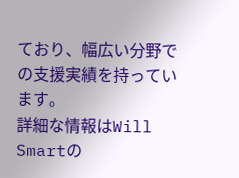ており、幅広い分野での支援実績を持っています。
詳細な情報はWill Smartの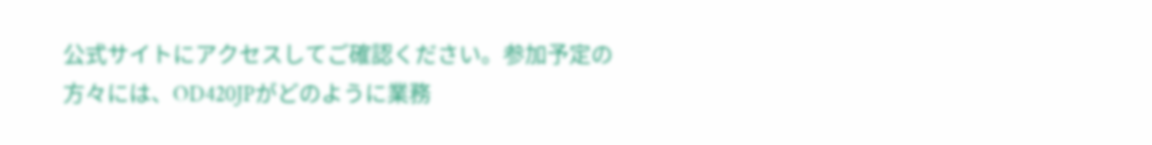公式サイトにアクセスしてご確認ください。参加予定の方々には、OD420JPがどのように業務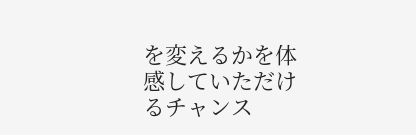を変えるかを体感していただけるチャンス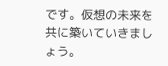です。仮想の未来を共に築いていきましょう。